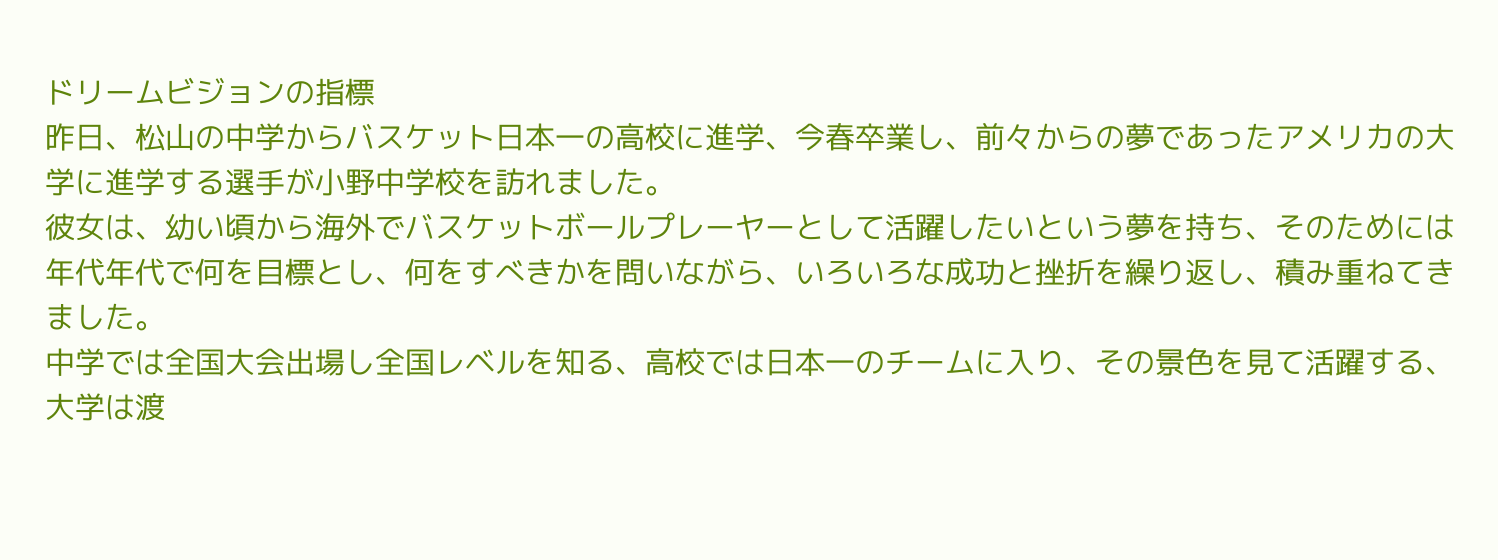ドリームビジョンの指標
昨日、松山の中学からバスケット日本一の高校に進学、今春卒業し、前々からの夢であったアメリカの大学に進学する選手が小野中学校を訪れました。
彼女は、幼い頃から海外でバスケットボールプレーヤーとして活躍したいという夢を持ち、そのためには年代年代で何を目標とし、何をすべきかを問いながら、いろいろな成功と挫折を繰り返し、積み重ねてきました。
中学では全国大会出場し全国レベルを知る、高校では日本一のチームに入り、その景色を見て活躍する、大学は渡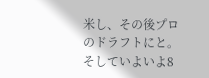米し、その後プロのドラフトにと。そしていよいよ8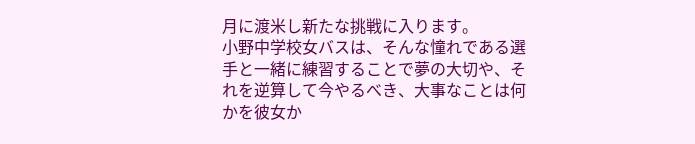月に渡米し新たな挑戦に入ります。
小野中学校女バスは、そんな憧れである選手と一緒に練習することで夢の大切や、それを逆算して今やるべき、大事なことは何かを彼女か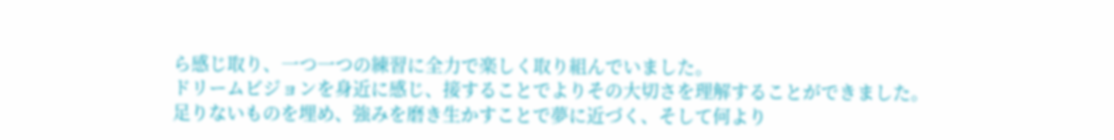ら感じ取り、一つ一つの練習に全力で楽しく取り組んでいました。
ドリームビジョンを身近に感じ、接することでよりその大切さを理解することができました。
足りないものを埋め、強みを磨き生かすことで夢に近づく、そして何より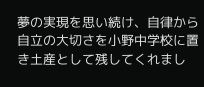夢の実現を思い続け、自律から自立の大切さを小野中学校に置き土産として残してくれまし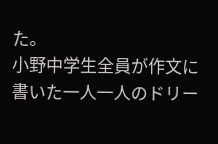た。
小野中学生全員が作文に書いた一人一人のドリー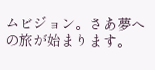ムビジョン。さあ夢への旅が始まります。